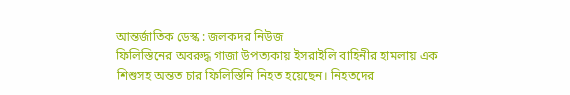আন্তর্জাতিক ডেস্ক : জলকদর নিউজ
ফিলিস্তিনের অবরুদ্ধ গাজা উপত্যকায় ইসরাইলি বাহিনীর হামলায় এক শিশুসহ অন্তত চার ফিলিস্তিনি নিহত হয়েছেন। নিহতদের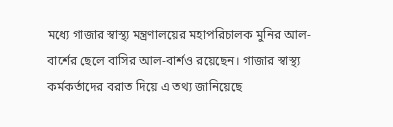মধ্যে গাজার স্বাস্থ্য মন্ত্রণালয়ের মহাপরিচালক মুনির আল-বার্শের ছেলে বাসির আল-বার্শও রয়েছেন। গাজার স্বাস্থ্য কর্মকর্তাদের বরাত দিয়ে এ তথ্য জানিয়েছে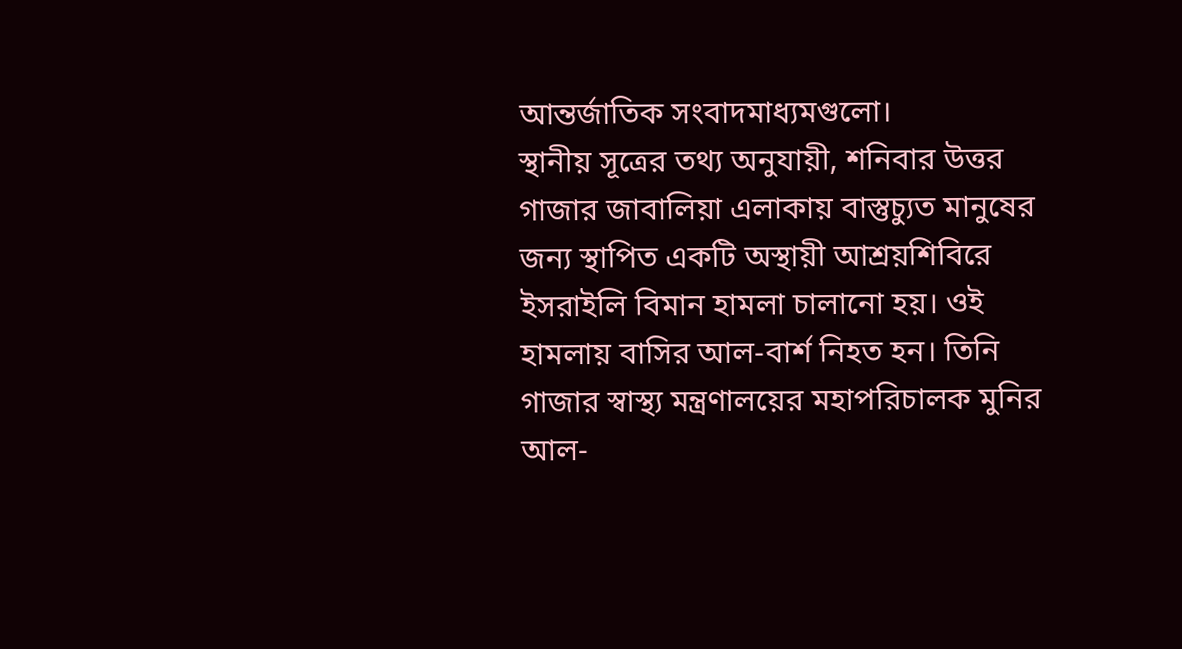আন্তর্জাতিক সংবাদমাধ্যমগুলো।
স্থানীয় সূত্রের তথ্য অনুযায়ী, শনিবার উত্তর গাজার জাবালিয়া এলাকায় বাস্তুচ্যুত মানুষের জন্য স্থাপিত একটি অস্থায়ী আশ্রয়শিবিরে ইসরাইলি বিমান হামলা চালানো হয়। ওই হামলায় বাসির আল-বার্শ নিহত হন। তিনি গাজার স্বাস্থ্য মন্ত্রণালয়ের মহাপরিচালক মুনির আল-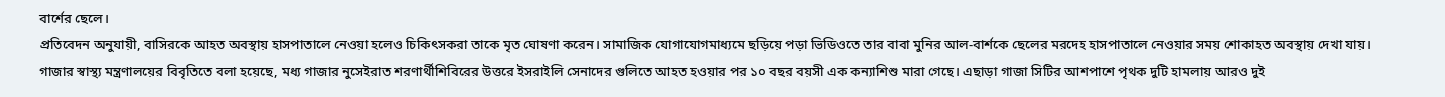বার্শের ছেলে।
প্রতিবেদন অনুযায়ী, বাসিরকে আহত অবস্থায় হাসপাতালে নেওয়া হলেও চিকিৎসকরা তাকে মৃত ঘোষণা করেন। সামাজিক যোগাযোগমাধ্যমে ছড়িয়ে পড়া ভিডিওতে তার বাবা মুনির আল-বার্শকে ছেলের মরদেহ হাসপাতালে নেওয়ার সময় শোকাহত অবস্থায় দেখা যায়।
গাজার স্বাস্থ্য মন্ত্রণালয়ের বিবৃতিতে বলা হয়েছে, মধ্য গাজার নুসেইরাত শরণার্থীশিবিরের উত্তরে ইসরাইলি সেনাদের গুলিতে আহত হওয়ার পর ১০ বছর বয়সী এক কন্যাশিশু মারা গেছে। এছাড়া গাজা সিটির আশপাশে পৃথক দুটি হামলায় আরও দুই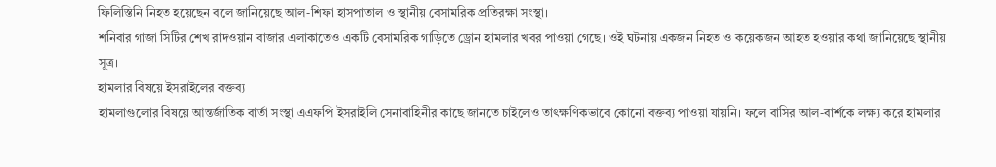ফিলিস্তিনি নিহত হয়েছেন বলে জানিয়েছে আল-শিফা হাসপাতাল ও স্থানীয় বেসামরিক প্রতিরক্ষা সংস্থা।
শনিবার গাজা সিটির শেখ রাদওয়ান বাজার এলাকাতেও একটি বেসামরিক গাড়িতে ড্রোন হামলার খবর পাওয়া গেছে। ওই ঘটনায় একজন নিহত ও কয়েকজন আহত হওয়ার কথা জানিয়েছে স্থানীয় সূত্র।
হামলার বিষয়ে ইসরাইলের বক্তব্য
হামলাগুলোর বিষয়ে আন্তর্জাতিক বার্তা সংস্থা এএফপি ইসরাইলি সেনাবাহিনীর কাছে জানতে চাইলেও তাৎক্ষণিকভাবে কোনো বক্তব্য পাওয়া যায়নি। ফলে বাসির আল-বার্শকে লক্ষ্য করে হামলার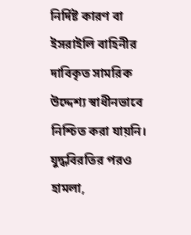নির্দিষ্ট কারণ বা ইসরাইলি বাহিনীর দাবিকৃত সামরিক উদ্দেশ্য স্বাধীনভাবে নিশ্চিত করা যায়নি।
যুদ্ধবিরতির পরও হামলা,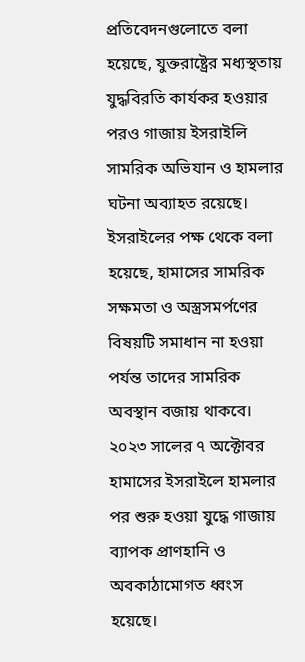প্রতিবেদনগুলোতে বলা হয়েছে, যুক্তরাষ্ট্রের মধ্যস্থতায় যুদ্ধবিরতি কার্যকর হওয়ার পরও গাজায় ইসরাইলি সামরিক অভিযান ও হামলার ঘটনা অব্যাহত রয়েছে। ইসরাইলের পক্ষ থেকে বলা হয়েছে, হামাসের সামরিক সক্ষমতা ও অস্ত্রসমর্পণের বিষয়টি সমাধান না হওয়া পর্যন্ত তাদের সামরিক অবস্থান বজায় থাকবে।
২০২৩ সালের ৭ অক্টোবর হামাসের ইসরাইলে হামলার পর শুরু হওয়া যুদ্ধে গাজায় ব্যাপক প্রাণহানি ও অবকাঠামোগত ধ্বংস হয়েছে।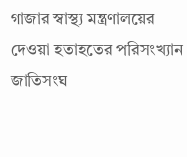গাজার স্বাস্থ্য মন্ত্রণালয়ের দেওয়া হতাহতের পরিসংখ্যান জাতিসংঘ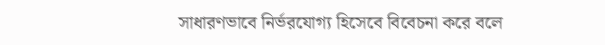সাধারণভাবে নির্ভরযোগ্য হিসেবে বিবেচনা করে বলে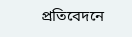প্রতিবেদনে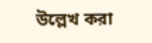উল্লেখ করা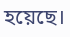হয়েছে।